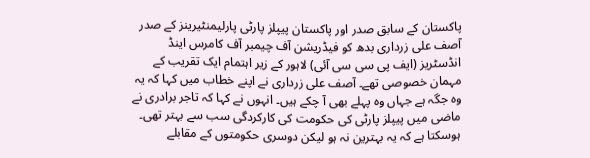پاکستان کے سابق صدر اور پاکستان پیپلز پارٹی پارلیمنٹیرینز کے صدر آصف علی زرداری بدھ کو فیڈریشن آف چیمبر آف کامرس اینڈ انڈسٹریز (ایف پی سی سی آئی) لاہور کے زیر اہتمام ایک تقریب کے مہمان خصوصی تھے۔ آصف علی زرداری نے اپنے خطاب میں کہا کہ یہ وہ جگہ ہے جہاں وہ پہلے بھی آ چکے ہیں۔ انہوں نے کہا کہ تاجر برادری نے ماضی میں پیپلز پارٹی کی حکومت کی کارکردگی سب سے بہتر تھی۔ ہوسکتا ہے کہ یہ بہترین نہ ہو لیکن دوسری حکومتوں کے مقابلے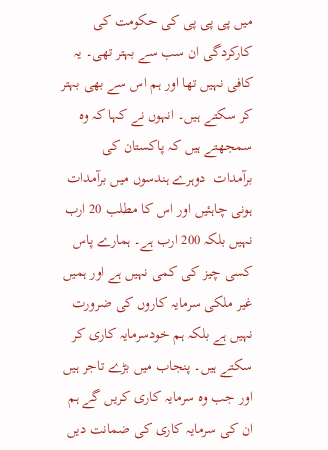میں پی پی پی کی حکومت کی کارکردگی ان سب سے بہتر تھی۔ یہ کافی نہیں تھا اور ہم اس سے بھی بہتر کر سکتے ہیں۔ انہوں نے کہا کہ وہ سمجھتے ہیں کہ پاکستان کی برآمدات  دوہرے ہندسوں میں برآمدات ہونی چاہئیں اور اس کا مطلب 20 ارب نہیں بلکہ 200 ارب ہے۔ ہمارے پاس کسی چیز کی کمی نہیں ہے اور ہمیں غیر ملکی سرمایہ کاروں کی ضرورت نہیں ہے بلکہ ہم خودسرمایہ کاری کر سکتے ہیں۔ پنجاب میں بڑے تاجر ہیں اور جب وہ سرمایہ کاری کریں گے ہم ان کی سرمایہ کاری کی ضمانت دیں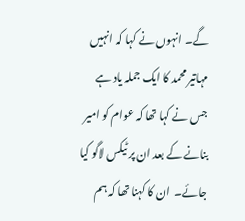گے۔ انہوں نے کہا کہ انہیں مہاتیر محمد کا ایک جملہ یاد ہے جس نے کہا تھا کہ عوام کو امیر بنانے کے بعد ان پر ٹیکس لاگو کیا جائے۔  ان کا کہنا تھا کہ ہم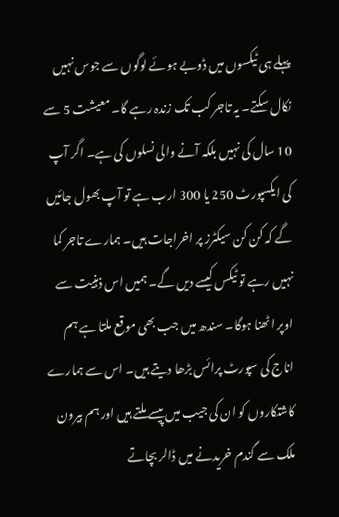پہلے ہی ٹیکسوں میں ڈوبے ہوئے لوگوں سے جوس نہیں نکال سکتے۔ یہ تاجر کب تک زندہ رہے گا۔ معیشت 5 سے 10 سال کی نہیں بلکہ آنے والی نسلوں کی ہے۔ اگر آپ کی ایکسپورٹ 250 یا 300 ارب ہے تو آپ بھول جائیں گے کہ کن کن سیکٹرز پر اخراجات ہیں۔ ہمارے تاجر کما نہیں رہے تو ٹیکس کیسے دیں گے۔ ہمیں اس ذہنیت سے اوپر اٹھنا ہوگا۔ سندھ میں جب بھی موقع ملتا ہے ہم اناج کی سپورٹ پرائس بڑھا دیتے ہیں۔ اس سے ہمارے کاشتکاروں کو ان کی جیب میں پیسے ملتے ہیں اور ہم بیرون ملک سے گندم خریدنے میں ڈالر بچاتے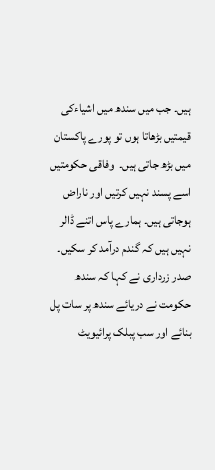ہیں۔ جب میں سندھ میں اشیاءکی قیمتیں بڑھاتا ہوں تو پورے پاکستان میں بڑھ جاتی ہیں۔  وفاقی حکومتیں اسے پسند نہیں کرتیں اور ناراض ہوجاتی ہیں۔ ہمارے پاس اتنے ڈالر نہیں ہیں کہ گندم درآمد کر سکیں۔ صدر زرداری نے کہا کہ سندھ حکومت نے دریائے سندھ پر سات پل بنائے اور سب پبلک پرائیویٹ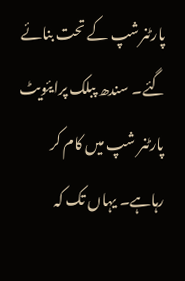پارٹنرشپ کے تحت بنائے گئے۔ سندھ پبلک پرایئویٹ پارٹنر شپ میں کام کر رہاہے۔ یہاں تک کہ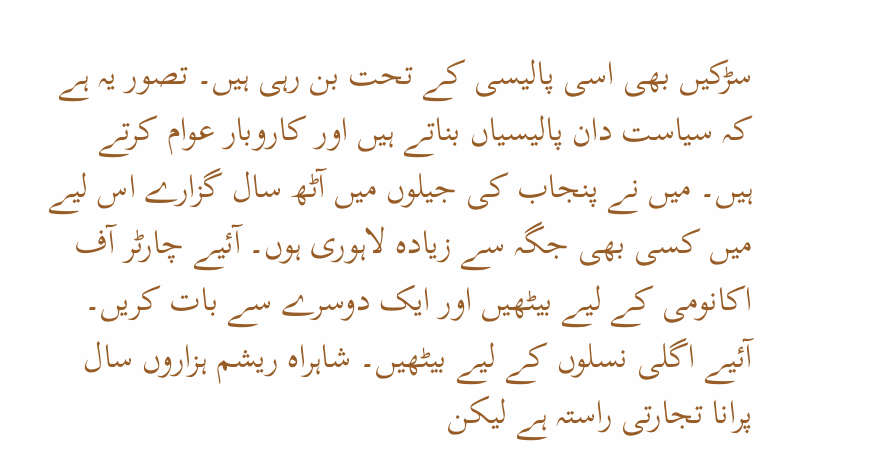سڑکیں بھی اسی پالیسی کے تحت بن رہی ہیں۔ تصور یہ ہے کہ سیاست دان پالیسیاں بناتے ہیں اور کاروبار عوام کرتے ہیں۔ میں نے پنجاب کی جیلوں میں آٹھ سال گزارے اس لیے میں کسی بھی جگہ سے زیادہ لاہوری ہوں۔ آئیے چارٹر آف اکانومی کے لیے بیٹھیں اور ایک دوسرے سے بات کریں۔ آئیے اگلی نسلوں کے لیے بیٹھیں۔ شاہراہ ریشم ہزاروں سال پرانا تجارتی راستہ ہے لیکن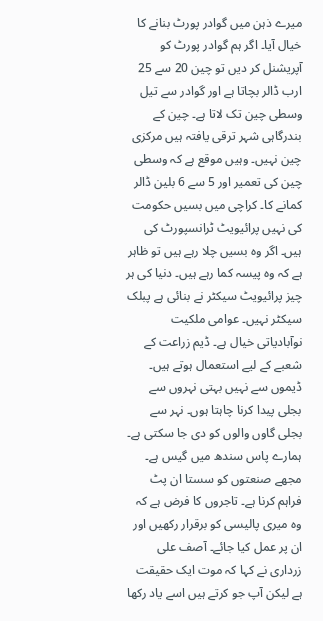میرے ذہن میں گوادر پورٹ بنانے کا خیال آیا۔ اگر ہم گوادر پورٹ کو آپریشنل کر دیں تو چین 20 سے 25 ارب ڈالر بچاتا ہے اور گوادر سے تیل وسطی چین تک لاتا ہے۔ چین کے بندرگاہی شہر ترقی یافتہ ہیں مرکزی چین نہیں۔ وہیں موقع ہے کہ وسطی چین کی تعمیر اور 5 سے 6 بلین ڈالر کمانے کا۔ کراچی میں بسیں حکومت کی نہیں پرائیویٹ ٹرانسپورٹ کی ہیں۔ اگر وہ بسیں چلا رہے ہیں تو ظاہر ہے کہ وہ پیسہ کما رہے ہیں۔ دنیا کی ہر چیز پرائیویٹ سیکٹر نے بنائی ہے پبلک سیکٹر نہیں۔ عوامی ملکیت نوآبادیاتی خیال ہے۔ ڈیم زراعت کے شعبے کے لیے استعمال ہوتے ہیں۔ ڈیموں سے نہیں بہتی نہروں سے بجلی پیدا کرنا چاہتا ہوں۔ نہر سے بجلی گاوں والوں کو دی جا سکتی ہے۔ ہمارے پاس سندھ میں گیس ہے۔ مجھے صنعتوں کو سستا ان پٹ فراہم کرنا ہے۔ تاجروں کا فرض ہے کہ وہ میری پالیسی کو برقرار رکھیں اور ان پر عمل کیا جائے۔ آصف علی زرداری نے کہا کہ موت ایک حقیقت ہے لیکن آپ جو کرتے ہیں اسے یاد رکھا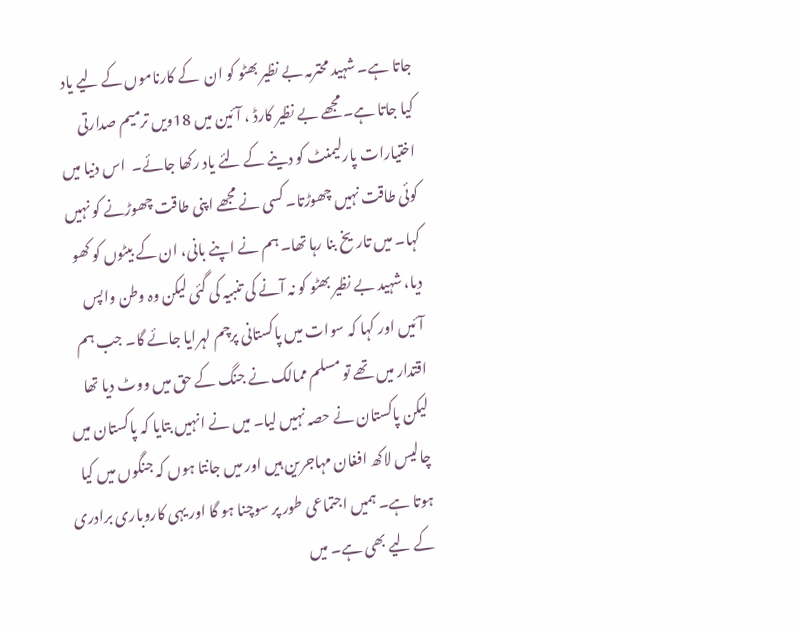جاتا ہے۔ شہید محترمہ بے نظیر بھٹو کو ان  کے کارناموں کے لیے یاد کیا جاتا ہے۔ مجھے بے نظیر کارڈ ، آئین میں 18ویں ترمیم صدارتی اختیارات پارلیمنٹ کو دینے کے لئے یاد رکھا جائے۔  اس دنیا میں کوئی طاقت نہیں چھوڑتا۔ کسی نے مجھے اپنی طاقت چھوڑنے کو نہیں کہا۔ میں تاریخ بنا رہا تھا۔ ہم نے اپنے بانی، ان کے بیٹوں کو کھو دیا، شہید بے نظیر بھٹو کو نہ آنے کی تنبیہ کی گئی لیکن وہ وطن واپس آئیں اور کہا کہ سوات میں پاکستانی پرچم لہرایا جائے گا۔ جب ہم اقتدار میں تھے تو مسلم ممالک نے جنگ کے حق میں ووٹ دیا تھا لیکن پاکستان نے حصہ نہیں لیا۔ میں نے انہیں بتایا کہ پاکستان میں چالیس لاکھ افغان مہاجرین ہیں اور میں جانتا ہوں کہ جنگوں میں کیا ہوتا ہے۔ ہمیں اجتماعی طور پر سوچنا ہو گا اور یہی کاروباری برادری کے لیے بھی ہے۔ میں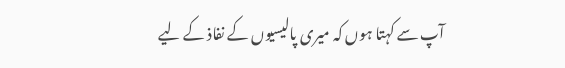آپ سے کہتا ہوں کہ میری پالیسیوں کے نفاذ کے لیے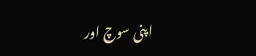اپنی سوچ اور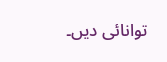توانائی دیں۔